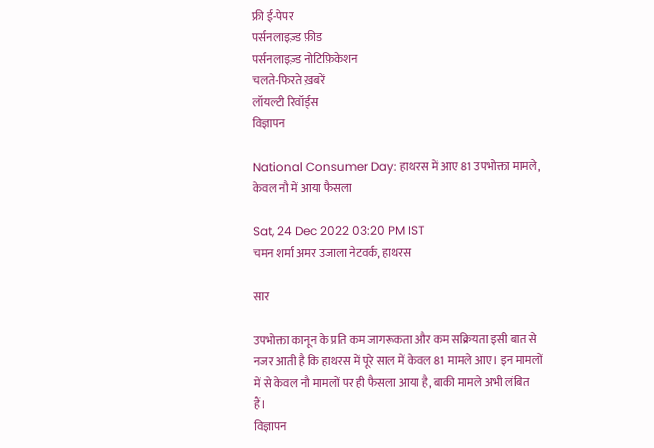फ्री ई-पेपर
पर्सनलाइज़्ड फ़ीड
पर्सनलाइज़्ड नोटिफ़िकेशन
चलते-फिरते ख़बरें
लॉयल्टी रिवॉर्ड्स
विज्ञापन

National Consumer Day: हाथरस में आए 81 उपभोक्ता मामले, केवल नौ में आया फैसला

Sat, 24 Dec 2022 03:20 PM IST
चमन शर्मा अमर उजाला नेटवर्क, हाथरस

सार

उपभोक्ता कानून के प्रति कम जागरूकता और कम सक्रियता इसी बात से नजर आती है कि हाथरस में पूरे साल में केवल 81 मामले आए। इन मामलों में से केवल नौ मामलों पर ही फैसला आया है, बाकी मामले अभी लंबित हैं।
विज्ञापन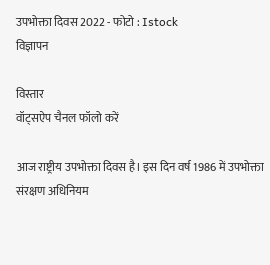उपभोक्ता दिवस 2022 - फोटो : Istock
विज्ञापन

विस्तार
वॉट्सऐप चैनल फॉलो करें

आज राष्ट्रीय उपभोक्ता दिवस है। इस दिन वर्ष 1986 में उपभोक्ता संरक्षण अधिनियम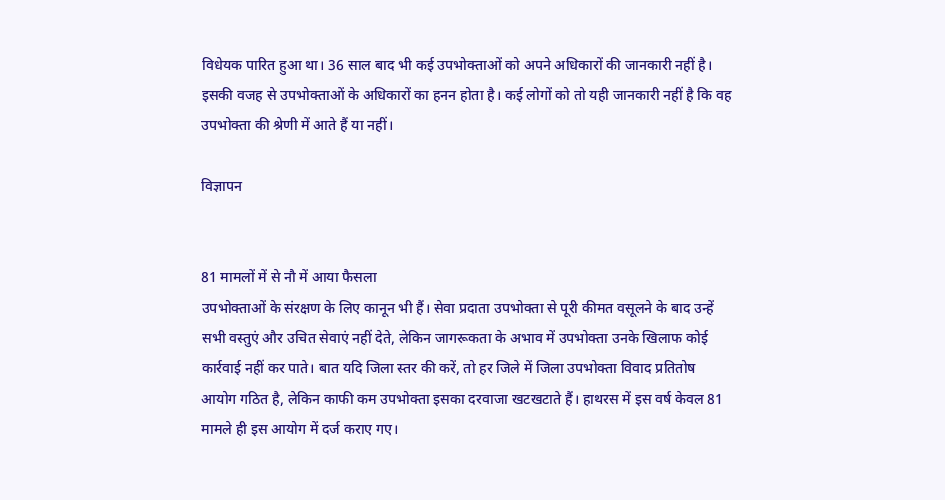विधेयक पारित हुआ था। 36 साल बाद भी कई उपभोक्ताओं को अपने अधिकारों की जानकारी नहीं है। इसकी वजह से उपभोक्ताओं के अधिकारों का हनन होता है। कई लोगों को तो यही जानकारी नहीं है कि वह उपभोक्ता की श्रेणी में आते हैं या नहीं।

विज्ञापन


81 मामलों में से नौ में आया फैसला
उपभोक्ताओं के संरक्षण के लिए कानून भी हैं। सेवा प्रदाता उपभोक्ता से पूरी कीमत वसूलने के बाद उन्हें सभी वस्तुएं और उचित सेवाएं नहीं देते, लेकिन जागरूकता के अभाव में उपभोक्ता उनके खिलाफ कोई कार्रवाई नहीं कर पाते। बात यदि जिला स्तर की करें, तो हर जिले में जिला उपभोक्ता विवाद प्रतितोष आयोग गठित है, लेकिन काफी कम उपभोक्ता इसका दरवाजा खटखटाते हैं। हाथरस में इस वर्ष केवल 81 मामले ही इस आयोग में दर्ज कराए गए।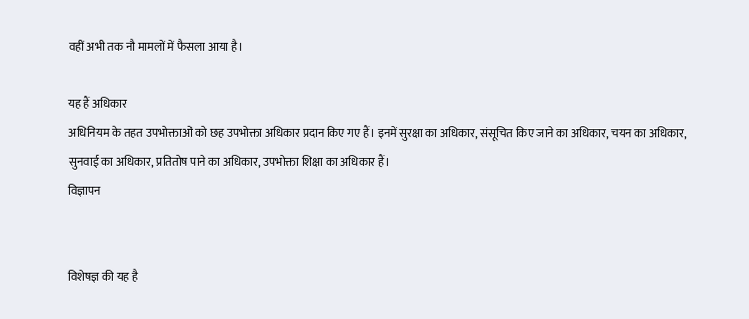वहीं अभी तक नौ मामलों में फैसला आया है।

यह हैं अधिकार
अधिनियम के तहत उपभोक्ताओं को छह उपभोक्ता अधिकार प्रदान किए गए हैं। इनमें सुरक्षा का अधिकार, संसूचित किए जाने का अधिकार, चयन का अधिकार, सुनवाई का अधिकार, प्रतितोष पाने का अधिकार, उपभोक्ता शिक्षा का अधिकार हैं।
विज्ञापन


विशेषज्ञ की यह है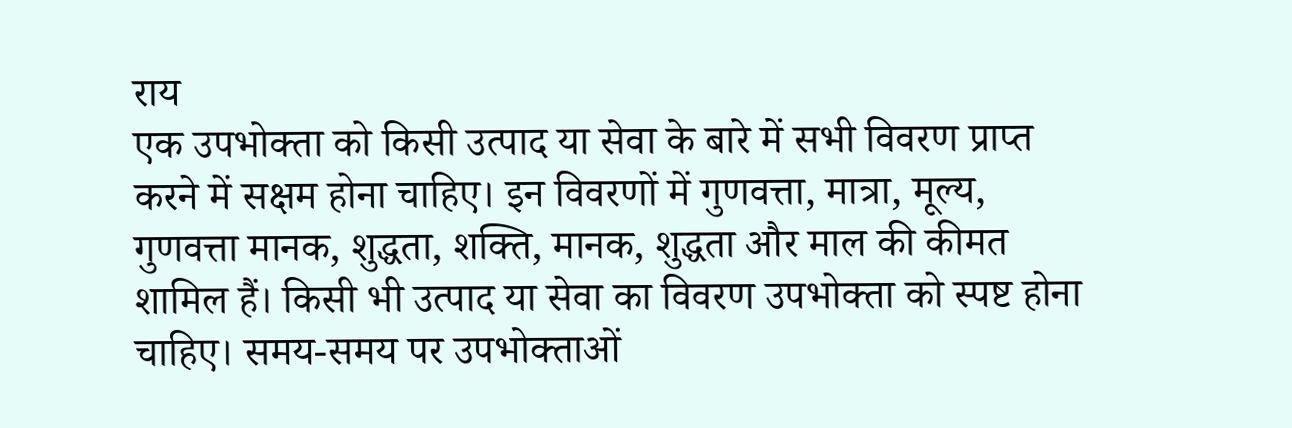राय
एक उपभोक्ता को किसी उत्पाद या सेवा के बारे में सभी विवरण प्राप्त करने में सक्षम होना चाहिए। इन विवरणों में गुणवत्ता, मात्रा, मूल्य, गुणवत्ता मानक, शुद्धता, शक्ति, मानक, शुद्धता और माल की कीमत शामिल हैं। किसी भी उत्पाद या सेवा का विवरण उपभोक्ता को स्पष्ट होना चाहिए। समय-समय पर उपभोक्ताओं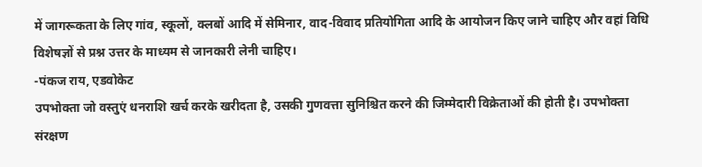में जागरूकता के लिए गांव, स्कूलों, क्लबों आदि में सेमिनार, वाद-विवाद प्रतियोगिता आदि के आयोजन किए जाने चाहिए और वहां विधि विशेषज्ञों से प्रश्न उत्तर के माध्यम से जानकारी लेनी चाहिए।
-पंकज राय, एडवोकेट
उपभोक्ता जो वस्तुएं धनराशि खर्च करके खरीदता है, उसकी गुणवत्ता सुनिश्चित करने की जिम्मेदारी विक्रेताओं की होती है। उपभोक्ता संरक्षण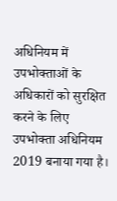अधिनियम में उपभोक्ताओं के अधिकारों को सुरक्षित करने के लिए उपभोक्ता अधिनियम 2019 बनाया गया है।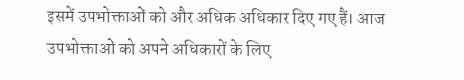इसमें उपभोक्ताओं को और अधिक अधिकार दिए गए हैं। आज उपभोक्ताओं को अपने अधिकारों के लिए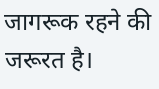जागरूक रहने की जरूरत है।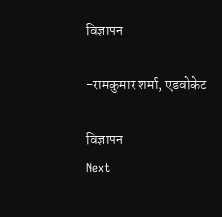विज्ञापन

-रामकुमार शर्मा, एडवोकेट

विज्ञापन
Next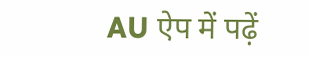AU ऐप में पढ़ें